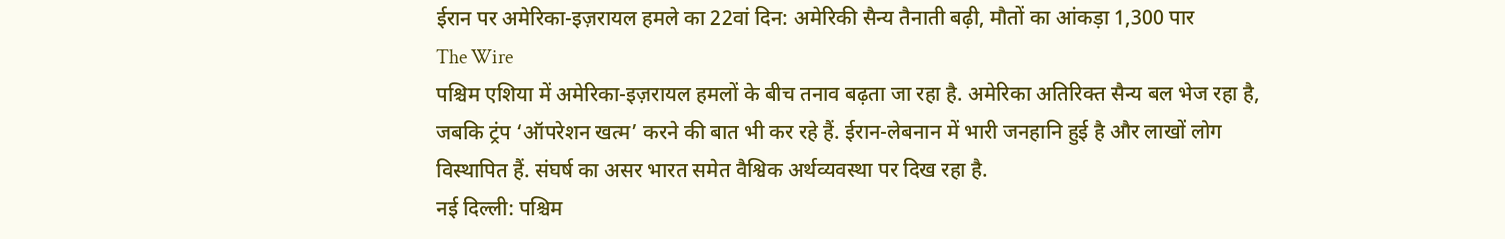ईरान पर अमेरिका-इज़रायल हमले का 22वां दिन: अमेरिकी सैन्य तैनाती बढ़ी, मौतों का आंकड़ा 1,300 पार
The Wire
पश्चिम एशिया में अमेरिका-इज़रायल हमलों के बीच तनाव बढ़ता जा रहा है. अमेरिका अतिरिक्त सैन्य बल भेज रहा है, जबकि ट्रंप ‘ऑपरेशन खत्म’ करने की बात भी कर रहे हैं. ईरान-लेबनान में भारी जनहानि हुई है और लाखों लोग विस्थापित हैं. संघर्ष का असर भारत समेत वैश्विक अर्थव्यवस्था पर दिख रहा है.
नई दिल्ली: पश्चिम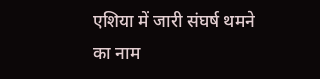एशिया में जारी संघर्ष थमने का नाम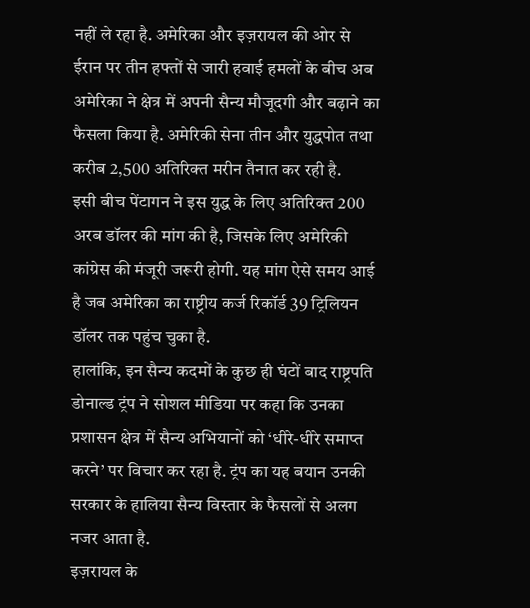नहीं ले रहा है. अमेरिका और इज़रायल की ओर से ईरान पर तीन हफ्तों से जारी हवाई हमलों के बीच अब अमेरिका ने क्षेत्र में अपनी सैन्य मौजूदगी और बढ़ाने का फैसला किया है. अमेरिकी सेना तीन और युद्धपोत तथा करीब 2,500 अतिरिक्त मरीन तैनात कर रही है.
इसी बीच पेंटागन ने इस युद्ध के लिए अतिरिक्त 200 अरब डॉलर की मांग की है, जिसके लिए अमेरिकी कांग्रेस की मंजूरी जरूरी होगी. यह मांग ऐसे समय आई है जब अमेरिका का राष्ट्रीय कर्ज रिकॉर्ड 39 ट्रिलियन डॉलर तक पहुंच चुका है.
हालांकि, इन सैन्य कदमों के कुछ ही घंटों बाद राष्ट्रपति डोनाल्ड ट्रंप ने सोशल मीडिया पर कहा कि उनका प्रशासन क्षेत्र में सैन्य अभियानों को ‘धीरे-धीरे समाप्त करने’ पर विचार कर रहा है. ट्रंप का यह बयान उनकी सरकार के हालिया सैन्य विस्तार के फैसलों से अलग नजर आता है.
इज़रायल के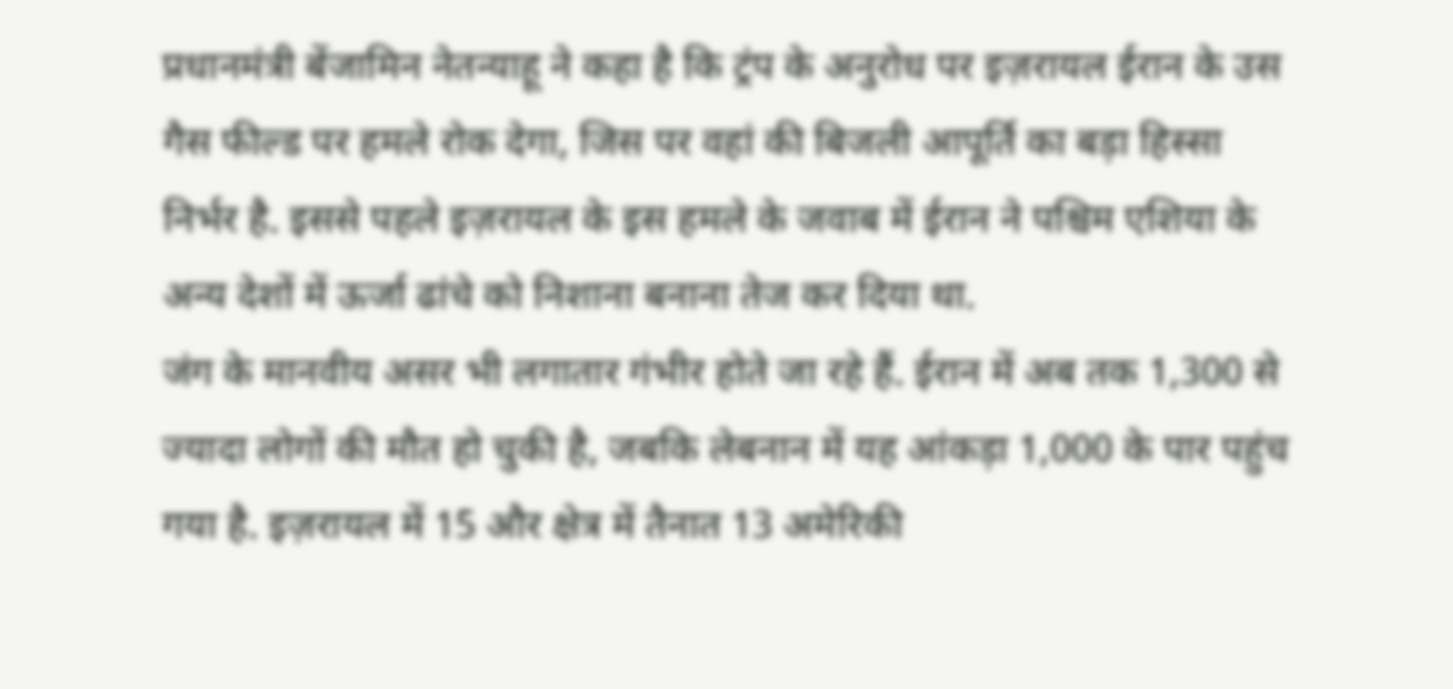प्रधानमंत्री बेंजामिन नेतन्याहू ने कहा है कि ट्रंप के अनुरोध पर इज़रायल ईरान के उस गैस फील्ड पर हमले रोक देगा, जिस पर वहां की बिजली आपूर्ति का बड़ा हिस्सा निर्भर है. इससे पहले इज़रायल के इस हमले के जवाब में ईरान ने पश्चिम एशिया के अन्य देशों में ऊर्जा ढांचे को निशाना बनाना तेज कर दिया था.
जंग के मानवीय असर भी लगातार गंभीर होते जा रहे हैं. ईरान में अब तक 1,300 से ज्यादा लोगों की मौत हो चुकी है, जबकि लेबनान में यह आंकड़ा 1,000 के पार पहुंच गया है. इज़रायल में 15 और क्षेत्र में तैनात 13 अमेरिकी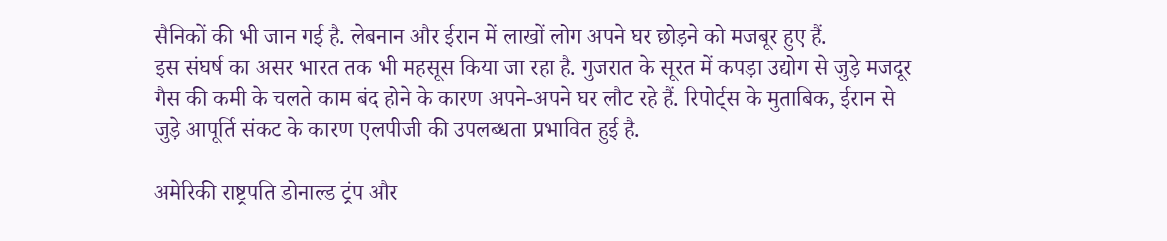सैनिकों की भी जान गई है. लेबनान और ईरान में लाखों लोग अपने घर छोड़ने को मजबूर हुए हैं.
इस संघर्ष का असर भारत तक भी महसूस किया जा रहा है. गुजरात के सूरत में कपड़ा उद्योग से जुड़े मजदूर गैस की कमी के चलते काम बंद होने के कारण अपने-अपने घर लौट रहे हैं. रिपोर्ट्स के मुताबिक, ईरान से जुड़े आपूर्ति संकट के कारण एलपीजी की उपलब्धता प्रभावित हुई है.

अमेरिकी राष्ट्रपति डोनाल्ड ट्रंप और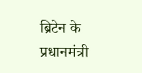ब्रिटेन के प्रधानमंत्री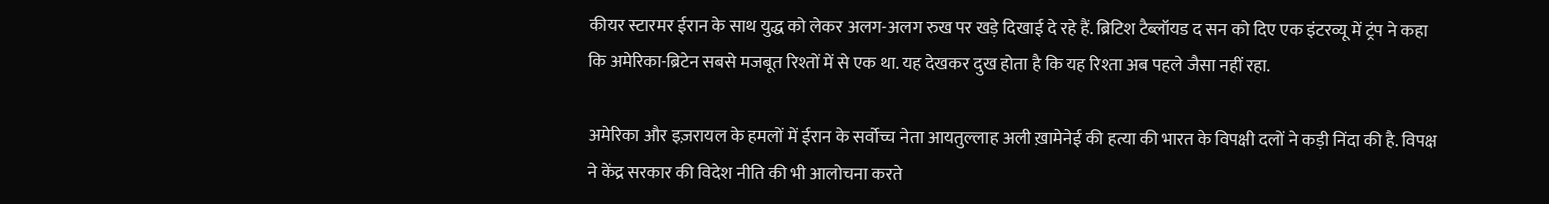कीयर स्टारमर ईरान के साथ युद्ध को लेकर अलग-अलग रुख पर खड़े दिखाई दे रहे हैं. ब्रिटिश टैब्लॉयड द सन को दिए एक इंटरव्यू में ट्रंप ने कहा कि अमेरिका-ब्रिटेन सबसे मजबूत रिश्तों में से एक था. यह देखकर दुख होता है कि यह रिश्ता अब पहले जैसा नहीं रहा.

अमेरिका और इज़रायल के हमलों में ईरान के सर्वोच्च नेता आयतुल्लाह अली ख़ामेनेई की हत्या की भारत के विपक्षी दलों ने कड़ी निंदा की है. विपक्ष ने केंद्र सरकार की विदेश नीति की भी आलोचना करते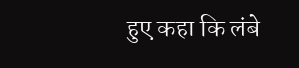हुए कहा कि लंबे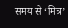समय से ‘मित्र’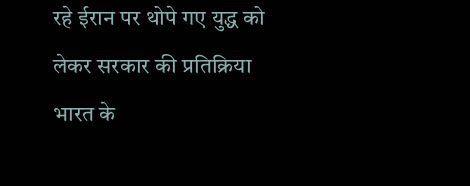रहे ईरान पर थोपे गए युद्ध को लेकर सरकार की प्रतिक्रिया भारत के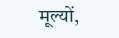मूल्यों,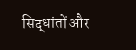सिद्धांतों और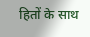हितों के साथ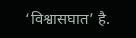‘विश्वासघात’ है.